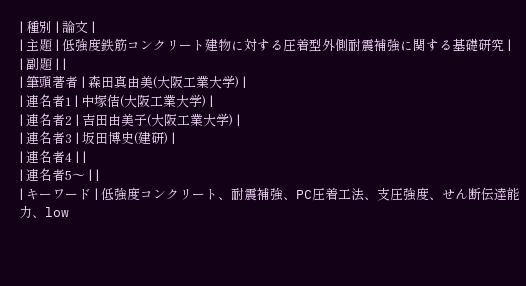| 種別 | 論文 |
| 主題 | 低強度鉄筋コンクリート建物に対する圧着型外側耐震補強に関する基礎研究 |
| 副題 | |
| 筆頭著者 | 森田真由美(大阪工業大学) |
| 連名者1 | 中塚佶(大阪工業大学) |
| 連名者2 | 吉田由美子(大阪工業大学) |
| 連名者3 | 坂田博史(建研) |
| 連名者4 | |
| 連名者5〜 | |
| キーワード | 低強度コンクリート、耐震補強、PC圧着工法、支圧強度、せん断伝達能力、low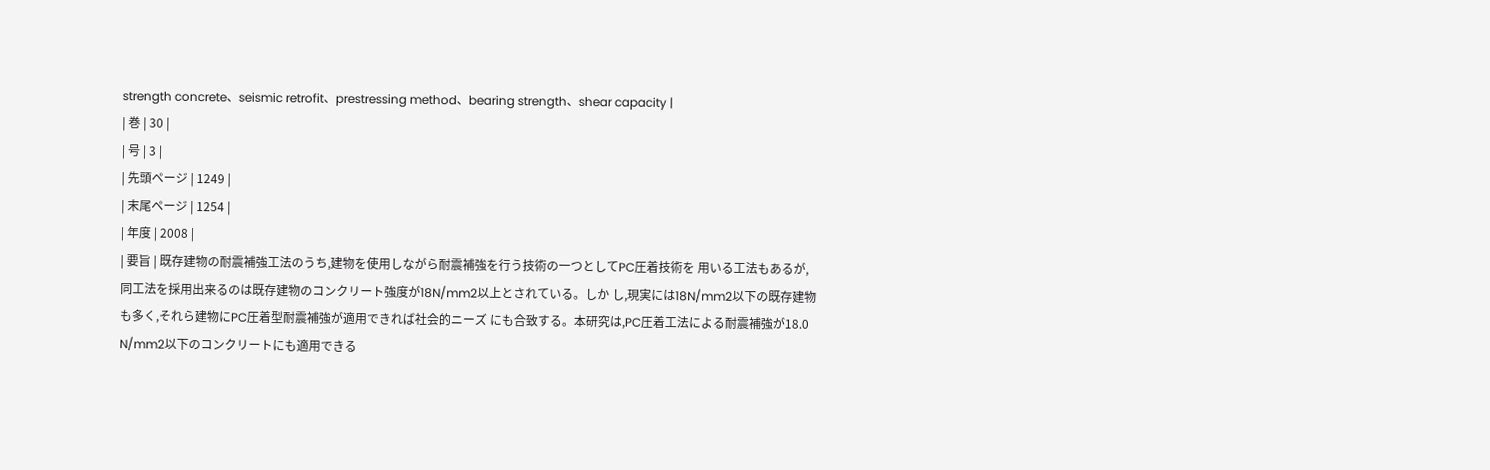strength concrete、seismic retrofit、prestressing method、bearing strength、shear capacity |
| 巻 | 30 |
| 号 | 3 |
| 先頭ページ | 1249 |
| 末尾ページ | 1254 |
| 年度 | 2008 |
| 要旨 | 既存建物の耐震補強工法のうち,建物を使用しながら耐震補強を行う技術の一つとしてPC圧着技術を 用いる工法もあるが,同工法を採用出来るのは既存建物のコンクリート強度が18N/mm2以上とされている。しか し,現実には18N/mm2以下の既存建物も多く,それら建物にPC圧着型耐震補強が適用できれば社会的ニーズ にも合致する。本研究は,PC圧着工法による耐震補強が18.0 N/mm2以下のコンクリートにも適用できる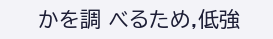かを調 べるため,低強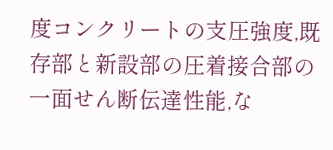度コンクリートの支圧強度,既存部と新設部の圧着接合部の一面せん断伝達性能,な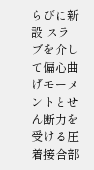らびに新設 スラブを介して偏心曲げモーメントとせん断力を受ける圧着接合部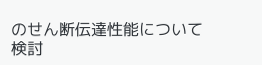のせん断伝達性能について検討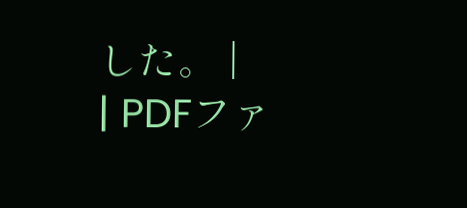した。 |
| PDFファ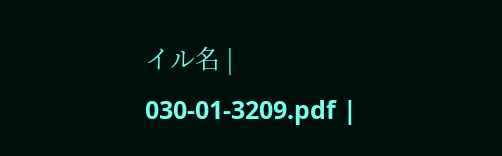イル名 | 030-01-3209.pdf |